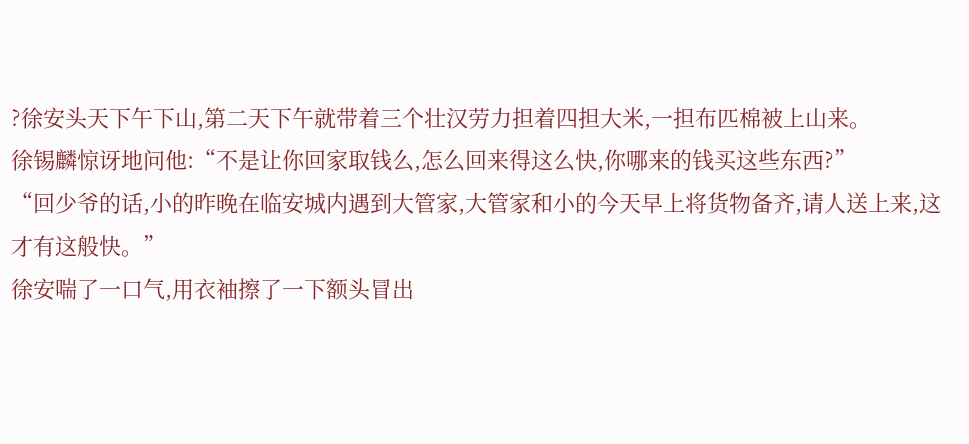?徐安头天下午下山,第二天下午就带着三个壮汉劳力担着四担大米,一担布匹棉被上山来。
徐锡麟惊讶地问他:“不是让你回家取钱么,怎么回来得这么快,你哪来的钱买这些东西?”
“回少爷的话,小的昨晚在临安城内遇到大管家,大管家和小的今天早上将货物备齐,请人送上来,这才有这般快。”
徐安喘了一口气,用衣袖擦了一下额头冒出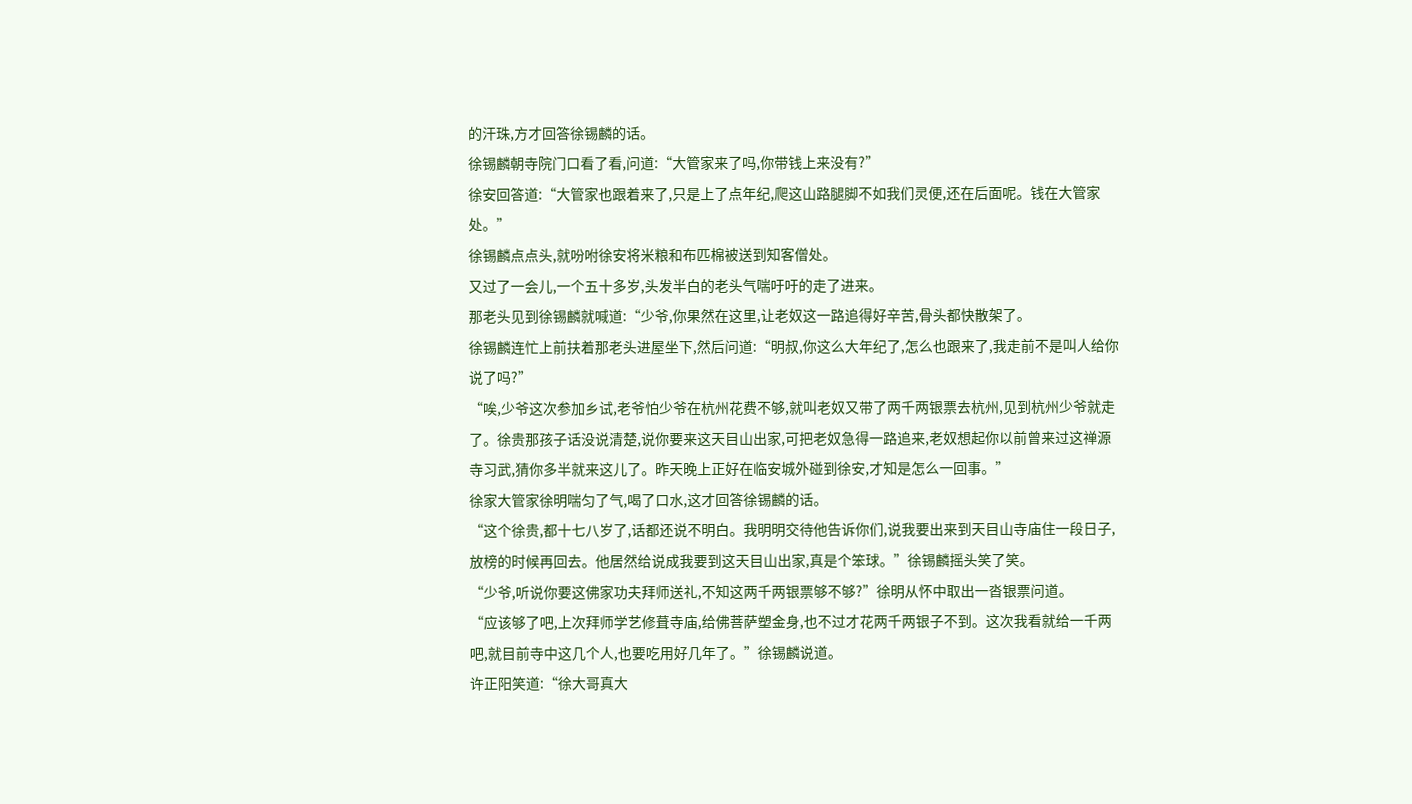的汗珠,方才回答徐锡麟的话。
徐锡麟朝寺院门口看了看,问道:“大管家来了吗,你带钱上来没有?”
徐安回答道:“大管家也跟着来了,只是上了点年纪,爬这山路腿脚不如我们灵便,还在后面呢。钱在大管家处。”
徐锡麟点点头,就吩咐徐安将米粮和布匹棉被送到知客僧处。
又过了一会儿,一个五十多岁,头发半白的老头气喘吁吁的走了进来。
那老头见到徐锡麟就喊道:“少爷,你果然在这里,让老奴这一路追得好辛苦,骨头都快散架了。
徐锡麟连忙上前扶着那老头进屋坐下,然后问道:“明叔,你这么大年纪了,怎么也跟来了,我走前不是叫人给你说了吗?”
“唉,少爷这次参加乡试,老爷怕少爷在杭州花费不够,就叫老奴又带了两千两银票去杭州,见到杭州少爷就走了。徐贵那孩子话没说清楚,说你要来这天目山出家,可把老奴急得一路追来,老奴想起你以前曾来过这禅源寺习武,猜你多半就来这儿了。昨天晚上正好在临安城外碰到徐安,才知是怎么一回事。”
徐家大管家徐明喘匀了气,喝了口水,这才回答徐锡麟的话。
“这个徐贵,都十七八岁了,话都还说不明白。我明明交待他告诉你们,说我要出来到天目山寺庙住一段日子,放榜的时候再回去。他居然给说成我要到这天目山出家,真是个笨球。”徐锡麟摇头笑了笑。
“少爷,听说你要这佛家功夫拜师送礼,不知这两千两银票够不够?”徐明从怀中取出一沓银票问道。
“应该够了吧,上次拜师学艺修葺寺庙,给佛菩萨塑金身,也不过才花两千两银子不到。这次我看就给一千两吧,就目前寺中这几个人,也要吃用好几年了。”徐锡麟说道。
许正阳笑道:“徐大哥真大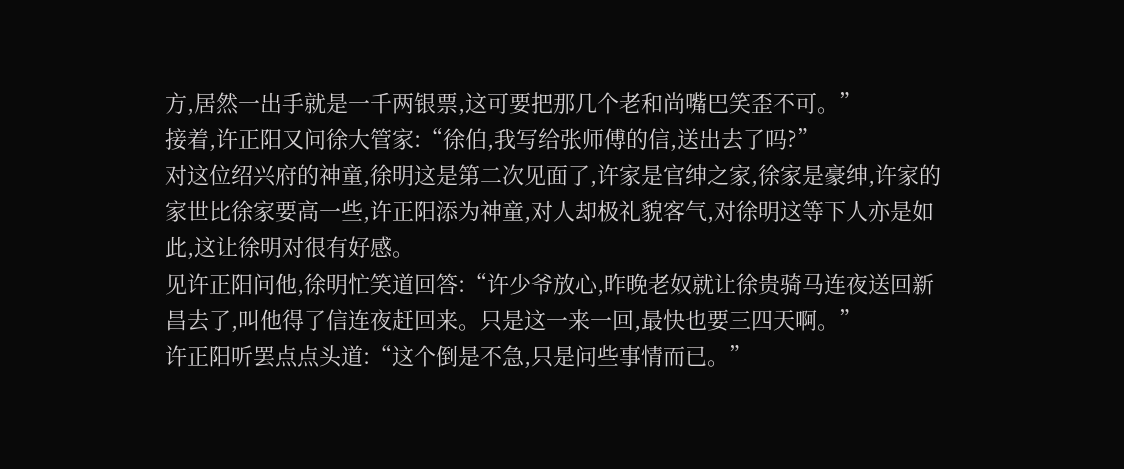方,居然一出手就是一千两银票,这可要把那几个老和尚嘴巴笑歪不可。”
接着,许正阳又问徐大管家:“徐伯,我写给张师傅的信,送出去了吗?”
对这位绍兴府的神童,徐明这是第二次见面了,许家是官绅之家,徐家是豪绅,许家的家世比徐家要高一些,许正阳添为神童,对人却极礼貌客气,对徐明这等下人亦是如此,这让徐明对很有好感。
见许正阳问他,徐明忙笑道回答:“许少爷放心,昨晚老奴就让徐贵骑马连夜送回新昌去了,叫他得了信连夜赶回来。只是这一来一回,最快也要三四天啊。”
许正阳听罢点点头道:“这个倒是不急,只是问些事情而已。”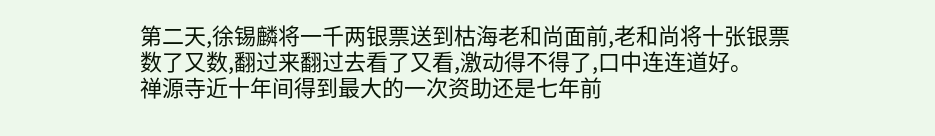第二天,徐锡麟将一千两银票送到枯海老和尚面前,老和尚将十张银票数了又数,翻过来翻过去看了又看,激动得不得了,口中连连道好。
禅源寺近十年间得到最大的一次资助还是七年前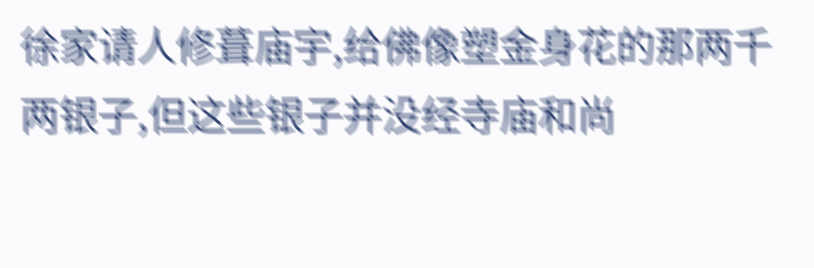徐家请人修葺庙宇,给佛像塑金身花的那两千两银子,但这些银子并没经寺庙和尚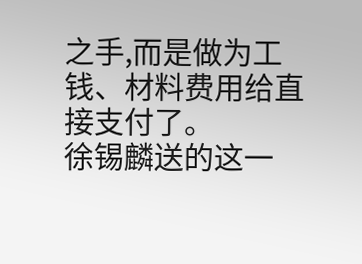之手,而是做为工钱、材料费用给直接支付了。
徐锡麟送的这一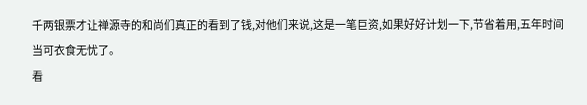千两银票才让禅源寺的和尚们真正的看到了钱,对他们来说,这是一笔巨资,如果好好计划一下,节省着用,五年时间当可衣食无忧了。
看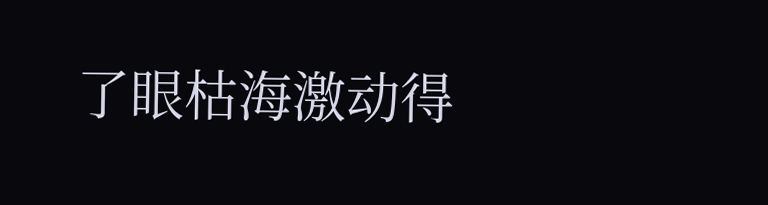了眼枯海激动得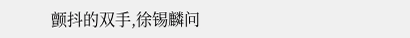颤抖的双手,徐锡麟问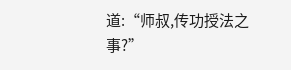道:“师叔,传功授法之事?”